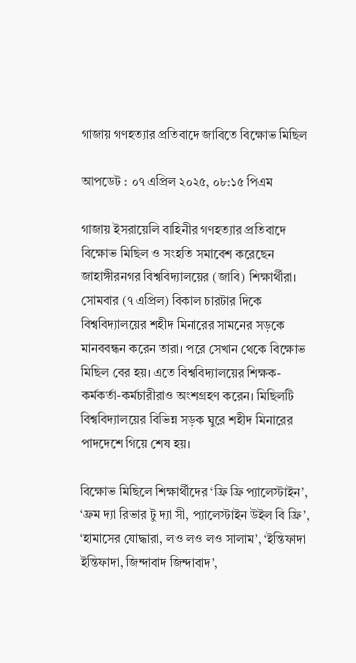গাজায় গণহত্যার প্রতিবাদে জাবিতে বিক্ষোভ মিছিল

আপডেট : ০৭ এপ্রিল ২০২৫, ০৮:১৫ পিএম

গাজায় ইসরায়েলি বাহিনীর গণহত্যার প্রতিবাদে বিক্ষোভ মিছিল ও সংহতি সমাবেশ করেছেন জাহাঙ্গীরনগর বিশ্ববিদ্যালয়ের (জাবি) শিক্ষার্থীরা। সোমবার (৭ এপ্রিল) বিকাল চারটার দিকে বিশ্ববিদ্যালয়ের শহীদ মিনারের সামনের সড়কে মানববন্ধন করেন তারা। পরে সেখান থেকে বিক্ষোভ মিছিল বের হয়। এতে বিশ্ববিদ্যালয়ের শিক্ষক-কর্মকর্তা-কর্মচারীরাও অংশগ্রহণ করেন। মিছিলটি বিশ্ববিদ্যালয়ের বিভিন্ন সড়ক ঘুরে শহীদ মিনারের পাদদেশে গিয়ে শেষ হয়।

বিক্ষোভ মিছিলে শিক্ষার্থীদের ‘ফ্রি ফ্রি প্যালেস্টাইন’, ‘ফ্রম দ্যা রিভার টু দ্যা সী, প্যালেস্টাইন উইল বি ফ্রি’, ‘হামাসের যোদ্ধারা, লও লও লও সালাম’, ‘ইন্তিফাদা ইন্তিফাদা, জিন্দাবাদ জিন্দাবাদ’,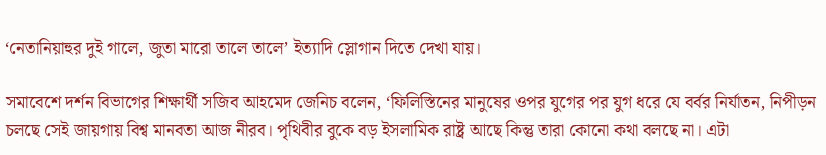‘নেতানিয়াহুর দুই গালে, জুতা মারো তালে তালে’ ইত্যাদি স্লোগান দিতে দেখা যায়।

সমাবেশে দর্শন বিভাগের শিক্ষার্থী সজিব আহমেদ জেনিচ বলেন, ‘ফিলিস্তিনের মানুষের ওপর যুগের পর যুগ ধরে যে বর্বর নির্যাতন, নিপীড়ন চলছে সেই জায়গায় বিশ্ব মানবতা আজ নীরব। পৃথিবীর বুকে বড় ইসলামিক রাষ্ট্র আছে কিন্তু তারা কোনো কথা বলছে না। এটা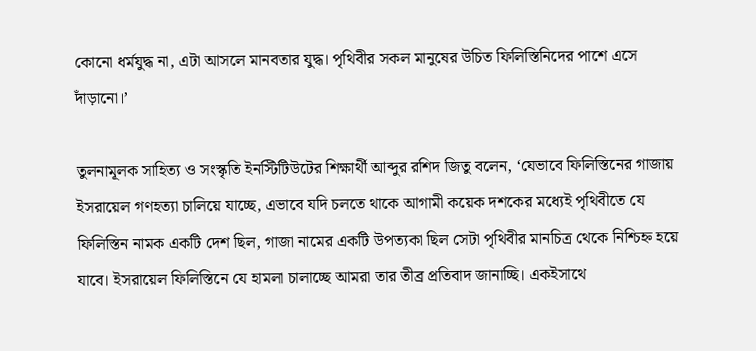কোনো ধর্মযুদ্ধ না, এটা আসলে মানবতার যুদ্ধ। পৃথিবীর সকল মানুষের উচিত ফিলিস্তিনিদের পাশে এসে দাঁড়ানো।’

তুলনামূলক সাহিত্য ও সংস্কৃতি ইনস্টিটিউটের শিক্ষার্থী আব্দুর রশিদ জিতু বলেন, ‘যেভাবে ফিলিস্তিনের গাজায় ইসরায়েল গণহত্যা চালিয়ে যাচ্ছে, এভাবে যদি চলতে থাকে আগামী কয়েক দশকের মধ্যেই পৃথিবীতে যে ফিলিস্তিন নামক একটি দেশ ছিল, গাজা নামের একটি উপত্যকা ছিল সেটা পৃথিবীর মানচিত্র থেকে নিশ্চিহ্ন হয়ে যাবে। ইসরায়েল ফিলিস্তিনে যে হামলা চালাচ্ছে আমরা তার তীব্র প্রতিবাদ জানাচ্ছি। একইসাথে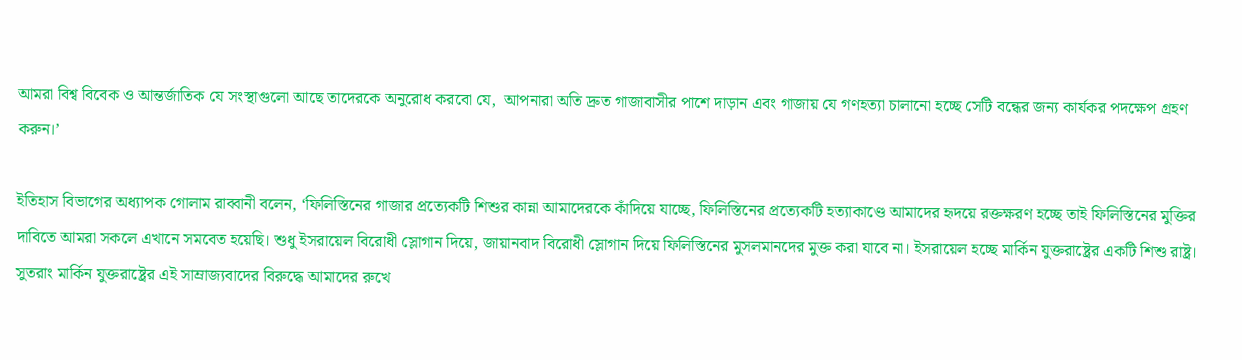আমরা বিশ্ব বিবেক ও আন্তর্জাতিক যে সংস্থাগুলো আছে তাদেরকে অনুরোধ করবো যে,  আপনারা অতি দ্রুত গাজাবাসীর পাশে দাড়ান এবং গাজায় যে গণহত্যা চালানো হচ্ছে সেটি বন্ধের জন্য কার্যকর পদক্ষেপ গ্রহণ করুন।’

ইতিহাস বিভাগের অধ্যাপক গোলাম রাব্বানী বলেন, ‘ফিলিস্তিনের গাজার প্রত্যেকটি শিশুর কান্না আমাদেরকে কাঁদিয়ে যাচ্ছে, ফিলিস্তিনের প্রত্যেকটি হত্যাকাণ্ডে আমাদের হৃদয়ে রক্তক্ষরণ হচ্ছে তাই ফিলিস্তিনের মুক্তির দাবিতে আমরা সকলে এখানে সমবেত হয়েছি। শুধু ইসরায়েল বিরোধী স্লোগান দিয়ে, জায়ানবাদ বিরোধী স্লোগান দিয়ে ফিলিস্তিনের মুসলমানদের মুক্ত করা যাবে না। ইসরায়েল হচ্ছে মার্কিন যুক্তরাষ্ট্রের একটি শিশু রাষ্ট্র। সুতরাং মার্কিন যুক্তরাষ্ট্রের এই সাম্রাজ্যবাদের বিরুদ্ধে আমাদের রুখে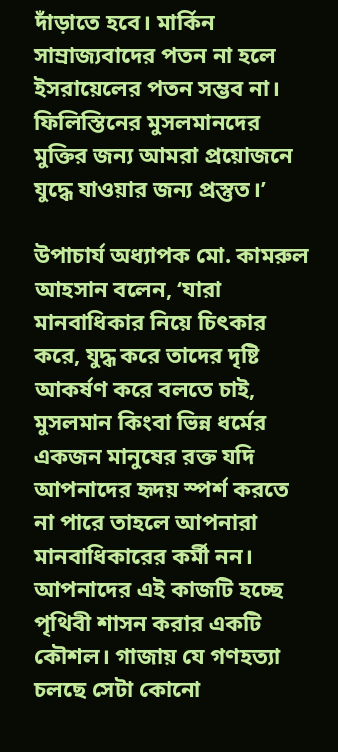দাঁড়াতে হবে। মার্কিন সাম্রাজ্যবাদের পতন না হলে ইসরায়েলের পতন সম্ভব না। ফিলিস্তিনের মুসলমানদের মুক্তির জন্য আমরা প্রয়োজনে যুদ্ধে যাওয়ার জন্য প্রস্তুত।’

উপাচার্য অধ্যাপক মো. কামরুল আহসান বলেন, ‘যারা মানবাধিকার নিয়ে চিৎকার করে, যুদ্ধ করে তাদের দৃষ্টি আকর্ষণ করে বলতে চাই, মুসলমান কিংবা ভিন্ন ধর্মের একজন মানুষের রক্ত যদি আপনাদের হৃদয় স্পর্শ করতে না পারে তাহলে আপনারা মানবাধিকারের কর্মী নন। আপনাদের এই কাজটি হচ্ছে পৃথিবী শাসন করার একটি কৌশল। গাজায় যে গণহত্যা চলছে সেটা কোনো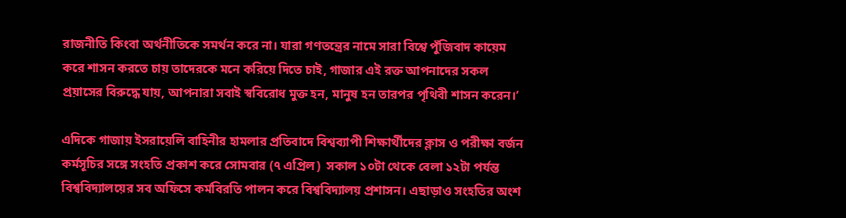রাজনীতি কিংবা অর্থনীতিকে সমর্থন করে না। যারা গণতন্ত্রের নামে সারা বিশ্বে পুঁজিবাদ কায়েম করে শাসন করতে চায় তাদেরকে মনে করিয়ে দিতে চাই, গাজার এই রক্ত আপনাদের সকল প্রয়াসের বিরুদ্ধে যায়, আপনারা সবাই স্ববিরোধ মুক্ত হন, মানুষ হন তারপর পৃথিবী শাসন করেন।’

এদিকে গাজায় ইসরায়েলি বাহিনীর হামলার প্রতিবাদে বিশ্বব্যাপী শিক্ষার্থীদের ক্লাস ও পরীক্ষা বর্জন কর্মসূচির সঙ্গে সংহতি প্রকাশ করে সোমবার (৭ এপ্রিল)  সকাল ১০টা থেকে বেলা ১২টা পর্যন্ত বিশ্ববিদ্যালয়ের সব অফিসে কর্মবিরতি পালন করে বিশ্ববিদ্যালয় প্রশাসন। এছাড়াও সংহতির অংশ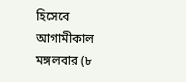হিসেবে আগামীকাল মঙ্গলবার (৮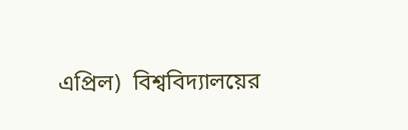এপ্রিল)  বিশ্ববিদ্যালয়ের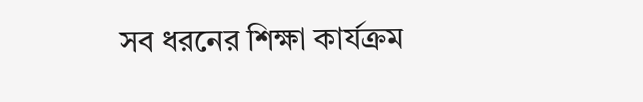সব ধরনের শিক্ষা কার্যক্রম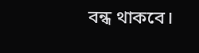বন্ধ থাকবে।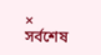×
সর্বশেষ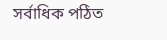সর্বাধিক পঠিত